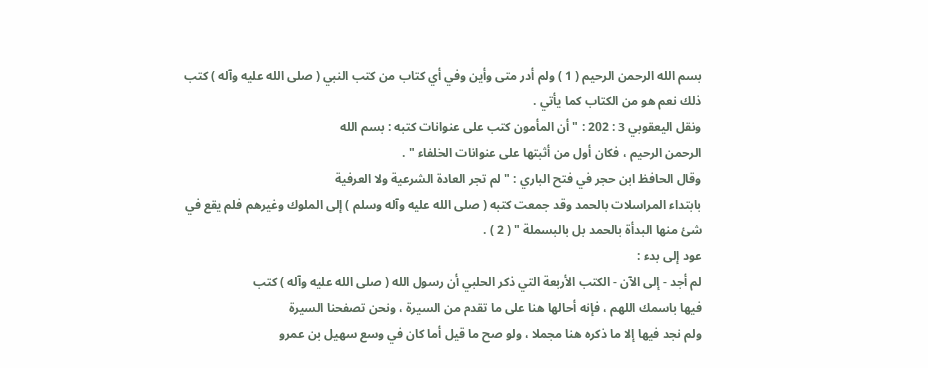بسم الله الرحمن الرحيم ( 1 ) ولم أدر متى وأين وفي أي كتاب من كتب النبي ( صلى الله عليه وآله ) كتب
ذلك نعم هو من الكتاب كما يأتي .
ونقل اليعقوبي 3 : 202 : " أن المأمون كتب على عنوانات كتبه : بسم الله
الرحمن الرحيم ، فكان أول من أثبتها على عنوانات الخلفاء " .
وقال الحافظ ابن حجر في فتح الباري : " لم تجر العادة الشرعية ولا العرفية
بابتداء المراسلات بالحمد وقد جمعت كتبه ( صلى الله عليه وآله وسلم ) إلى الملوك وغيرهم فلم يقع في
شئ منها البدأة بالحمد بل بالبسملة " ( 2 ) .
عود إلى بدء :
لم أجد - إلى الآن - الكتب الأربعة التي ذكر الحلبي أن رسول الله ( صلى الله عليه وآله ) كتب
فيها باسمك اللهم ، فإنه أحالها هنا على ما تقدم من السيرة ، ونحن تصفحنا السيرة
ولم نجد فيها إلا ما ذكره هنا مجملا ، ولو صح ما قيل أما كان في وسع سهيل بن عمرو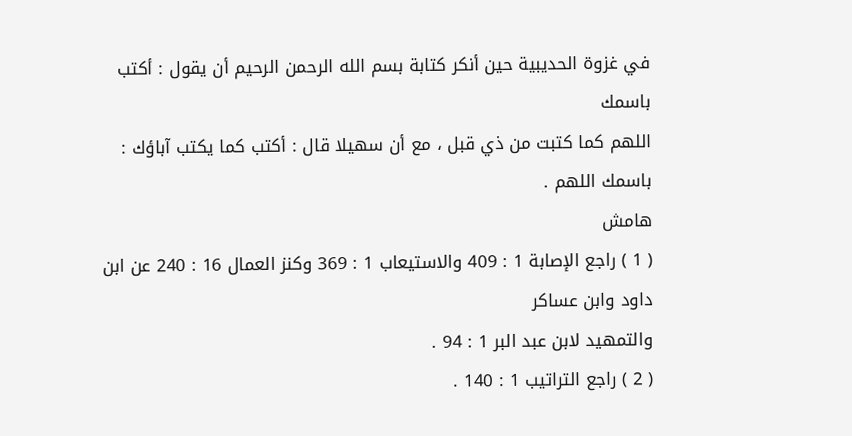في غزوة الحديبية حين أنكر كتابة بسم الله الرحمن الرحيم أن يقول : أكتب باسمك
اللهم كما كتبت من ذي قبل ، مع أن سهيلا قال : أكتب كما يكتب آباؤك : باسمك اللهم .
هامش
( 1 ) راجع الإصابة 1 : 409 والاستيعاب 1 : 369 وكنز العمال 16 : 240 عن ابن داود وابن عساكر
والتمهيد لابن عبد البر 1 : 94 .
( 2 ) راجع التراتيب 1 : 140 .